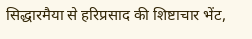सिद्धारमैया से हरिप्रसाद की शिष्टाचार भेंट,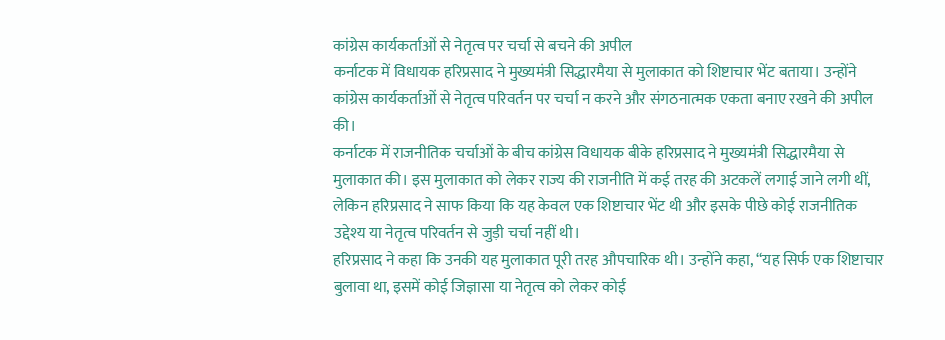कांग्रेस कार्यकर्ताओं से नेतृत्व पर चर्चा से बचने की अपील
कर्नाटक में विधायक हरिप्रसाद ने मुख्यमंत्री सिद्धारमैया से मुलाकात को शिष्टाचार भेंट बताया। उन्होंने कांग्रेस कार्यकर्ताओं से नेतृत्व परिवर्तन पर चर्चा न करने और संगठनात्मक एकता बनाए रखने की अपील की।
कर्नाटक में राजनीतिक चर्चाओं के बीच कांग्रेस विधायक बीके हरिप्रसाद ने मुख्यमंत्री सिद्धारमैया से मुलाकात की। इस मुलाकात को लेकर राज्य की राजनीति में कई तरह की अटकलें लगाई जाने लगी थीं, लेकिन हरिप्रसाद ने साफ किया कि यह केवल एक शिष्टाचार भेंट थी और इसके पीछे कोई राजनीतिक उद्देश्य या नेतृत्व परिवर्तन से जुड़ी चर्चा नहीं थी।
हरिप्रसाद ने कहा कि उनकी यह मुलाकात पूरी तरह औपचारिक थी। उन्होंने कहा, “यह सिर्फ एक शिष्टाचार बुलावा था, इसमें कोई जिज्ञासा या नेतृत्व को लेकर कोई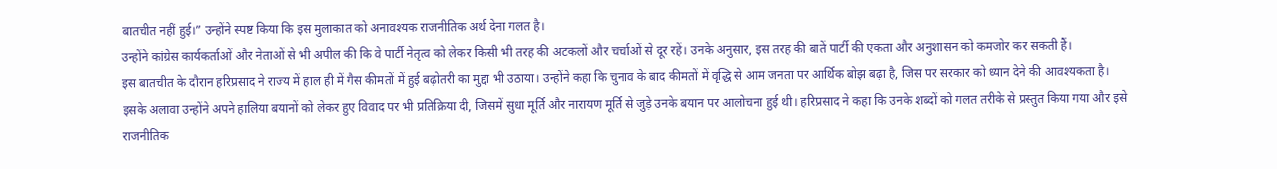बातचीत नहीं हुई।” उन्होंने स्पष्ट किया कि इस मुलाकात को अनावश्यक राजनीतिक अर्थ देना गलत है।
उन्होंने कांग्रेस कार्यकर्ताओं और नेताओं से भी अपील की कि वे पार्टी नेतृत्व को लेकर किसी भी तरह की अटकलों और चर्चाओं से दूर रहें। उनके अनुसार, इस तरह की बातें पार्टी की एकता और अनुशासन को कमजोर कर सकती हैं।
इस बातचीत के दौरान हरिप्रसाद ने राज्य में हाल ही में गैस कीमतों में हुई बढ़ोतरी का मुद्दा भी उठाया। उन्होंने कहा कि चुनाव के बाद कीमतों में वृद्धि से आम जनता पर आर्थिक बोझ बढ़ा है, जिस पर सरकार को ध्यान देने की आवश्यकता है।
इसके अलावा उन्होंने अपने हालिया बयानों को लेकर हुए विवाद पर भी प्रतिक्रिया दी, जिसमें सुधा मूर्ति और नारायण मूर्ति से जुड़े उनके बयान पर आलोचना हुई थी। हरिप्रसाद ने कहा कि उनके शब्दों को गलत तरीके से प्रस्तुत किया गया और इसे राजनीतिक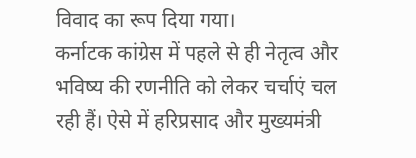विवाद का रूप दिया गया।
कर्नाटक कांग्रेस में पहले से ही नेतृत्व और भविष्य की रणनीति को लेकर चर्चाएं चल रही हैं। ऐसे में हरिप्रसाद और मुख्यमंत्री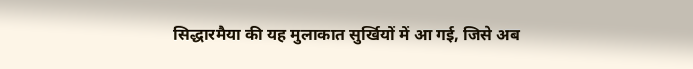सिद्धारमैया की यह मुलाकात सुर्खियों में आ गई, जिसे अब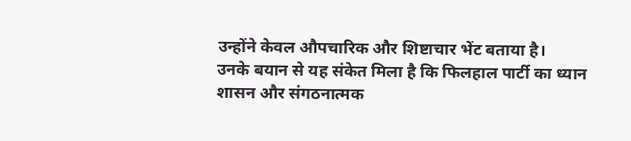उन्होंने केवल औपचारिक और शिष्टाचार भेंट बताया है।
उनके बयान से यह संकेत मिला है कि फिलहाल पार्टी का ध्यान शासन और संगठनात्मक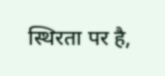स्थिरता पर है,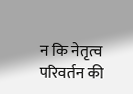न कि नेतृत्व परिवर्तन की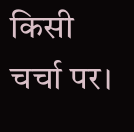किसी चर्चा पर।